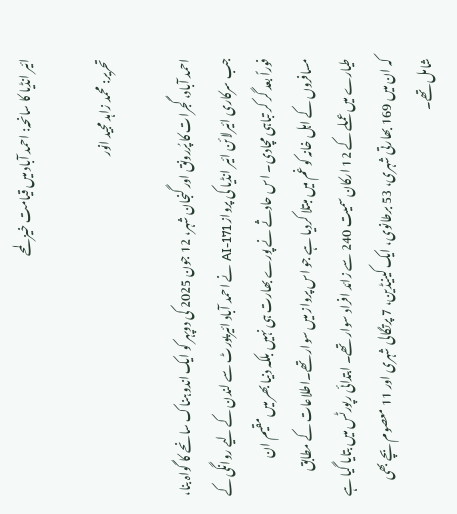ائیر انڈیا کا سانحہ: احمد آباد میں قیامت خیز لمحے

تحریر: محمد زاہد مجید انور

احمد آباد، گجرات کا پُررونق اور گنجان شہر، 12 جون 2025 کی دوپہر کو ایک اندوہناک سانحے کا گواہ بنا، جب سرکاری ائیرلائن ائیر انڈیا کی پرواز AI-171 نے احمد آباد ائیرپورٹ سے لندن کے لیے روانگی کے فوراً بعد گر کر تباہی مچادی۔ اس حادثے نے پورے بھارت ہی نہیں بلکہ دنیا بھر میں مقیم ان مسافروں کے اہل خانہ کو غم میں مبتلا کردیا ہے جو اس پرواز میں سوار تھے۔اطلاعات کے مطابق طیارے میں عملے کے 12 ارکان سمیت 240 سے زائد افراد سوار تھے۔ ابتدائی رپورٹس میں بتایا گیا ہے کہ ان میں 169 بھارتی شہری، 53 برطانوی، ایک کینیڈین، 7 پرتگالی شہری اور 11 معصوم بچے بھی شامل تھے۔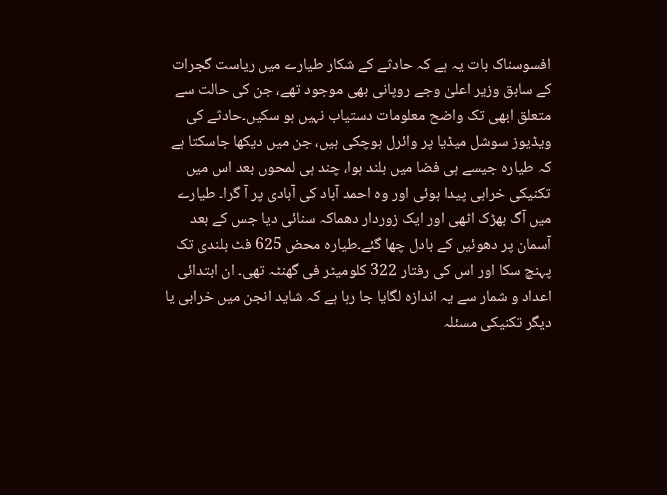افسوسناک بات یہ ہے کہ حادثے کے شکار طیارے میں ریاست گجرات کے سابق وزیر اعلیٰ وجے روپانی بھی موجود تھے، جن کی حالت سے متعلق ابھی تک واضح معلومات دستیاب نہیں ہو سکیں۔حادثے کی ویڈیوز سوشل میڈیا پر وائرل ہوچکی ہیں، جن میں دیکھا جاسکتا ہے کہ طیارہ جیسے ہی فضا میں بلند ہوا، چند ہی لمحوں بعد اس میں تکنیکی خرابی پیدا ہوئی اور وہ احمد آباد کی آبادی پر آ گرا۔ طیارے میں آگ بھڑک اٹھی اور ایک زوردار دھماکہ سنائی دیا جس کے بعد آسمان پر دھوئیں کے بادل چھا گئے۔طیارہ محض 625 فٹ بلندی تک پہنچ سکا اور اس کی رفتار 322 کلومیٹر فی گھنٹہ تھی۔ ان ابتدائی اعداد و شمار سے یہ اندازہ لگایا جا رہا ہے کہ شاید انجن میں خرابی یا دیگر تکنیکی مسئلہ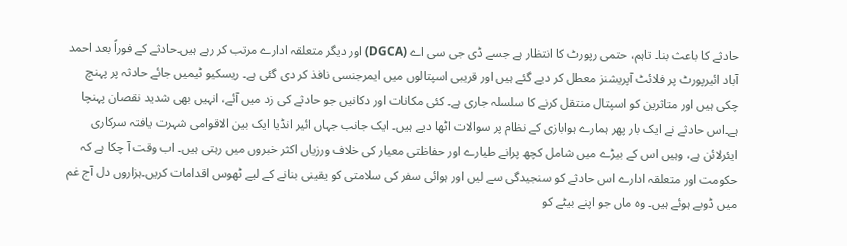حادثے کا باعث بنا۔ تاہم، حتمی رپورٹ کا انتظار ہے جسے ڈی جی سی اے (DGCA) اور دیگر متعلقہ ادارے مرتب کر رہے ہیں۔حادثے کے فوراً بعد احمد آباد ائیرپورٹ پر فلائٹ آپریشنز معطل کر دیے گئے ہیں اور قریبی اسپتالوں میں ایمرجنسی نافذ کر دی گئی ہے۔ ریسکیو ٹیمیں جائے حادثہ پر پہنچ چکی ہیں اور متاثرین کو اسپتال منتقل کرنے کا سلسلہ جاری ہے۔ کئی مکانات اور دکانیں جو حادثے کی زد میں آئے، انہیں بھی شدید نقصان پہنچا ہے۔اس حادثے نے ایک بار پھر ہمارے ہوابازی کے نظام پر سوالات اٹھا دیے ہیں۔ ایک جانب جہاں ائیر انڈیا ایک بین الاقوامی شہرت یافتہ سرکاری ایئرلائن ہے، وہیں اس کے بیڑے میں شامل کچھ پرانے طیارے اور حفاظتی معیار کی خلاف ورزیاں اکثر خبروں میں رہتی ہیں۔ اب وقت آ چکا ہے کہ حکومت اور متعلقہ ادارے اس حادثے کو سنجیدگی سے لیں اور ہوائی سفر کی سلامتی کو یقینی بنانے کے لیے ٹھوس اقدامات کریں۔ہزاروں دل آج غم میں ڈوبے ہوئے ہیں۔ وہ ماں جو اپنے بیٹے کو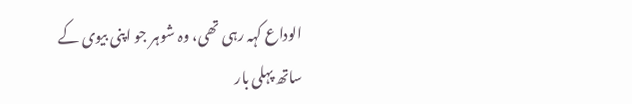الوداع کہہ رہی تھی، وہ شوہر جو اپنی بیوی کے ساتھ پہلی بار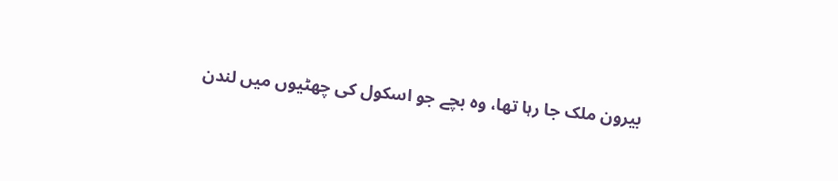بیرون ملک جا رہا تھا، وہ بچے جو اسکول کی چھٹیوں میں لندن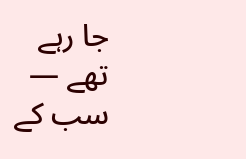جا رہے تھے — سب کے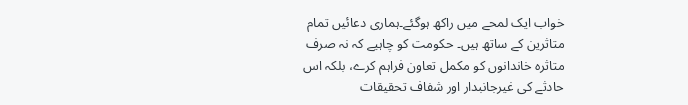خواب ایک لمحے میں راکھ ہوگئے۔ہماری دعائیں تمام متاثرین کے ساتھ ہیں۔ حکومت کو چاہیے کہ نہ صرف متاثرہ خاندانوں کو مکمل تعاون فراہم کرے، بلکہ اس حادثے کی غیرجانبدار اور شفاف تحقیقات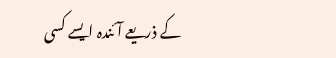کے ذریعے آئندہ ایسے کسی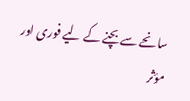سانحے سے بچنے کے لیے فوری اور مؤثر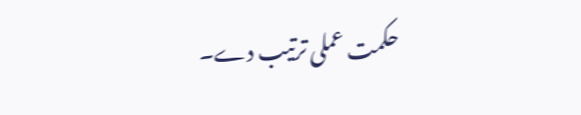حکمت عملی ترتیب دے۔